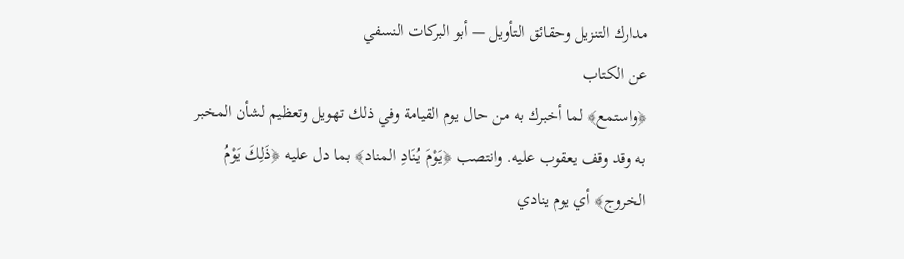مدارك التنزيل وحقائق التأويل — أبو البركات النسفي
عن الكتاب
﴿واستمع﴾ لما أخبرك به من حال يوم القيامة وفي ذلك تهويل وتعظيم لشأن المخبر به وقد وقف يعقوب عليه. وانتصب ﴿يَوْمَ يُنَادِ المناد﴾ بما دل عليه ﴿ذَلِكَ يَوْمُ الخروج﴾ أي يوم ينادي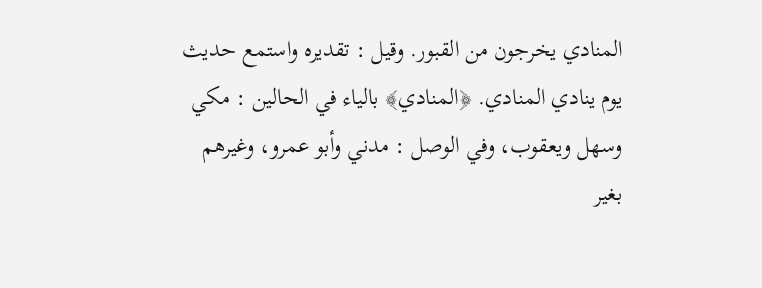المنادي يخرجون من القبور. وقيل : تقديره واستمع حديث يوم ينادي المنادي. ﴿المنادي﴾ بالياء في الحالين : مكي وسهل ويعقوب، وفي الوصل : مدني وأبو عمرو، وغيرهم بغير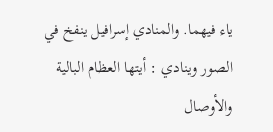ياء فيهما. والمنادي إسرافيل ينفخ في الصور وينادي : أيتها العظام البالية والأوصال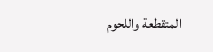المتقطعة واللحوم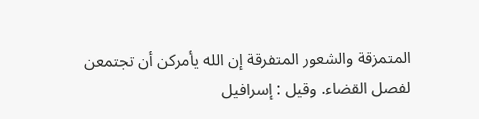المتمزقة والشعور المتفرقة إن الله يأمركن أن تجتمعن لفصل القضاء. وقيل : إسرافيل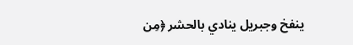ينفخ وجبريل ينادي بالحشر ﴿مِن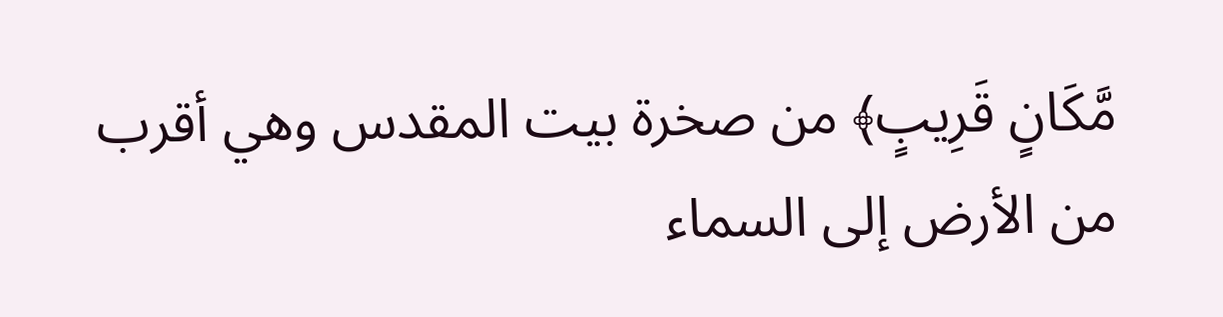مَّكَانٍ قَرِيبٍ﴾ من صخرة بيت المقدس وهي أقرب من الأرض إلى السماء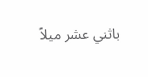باثني عشر ميلاً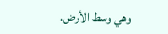وهي وسط الأرض.